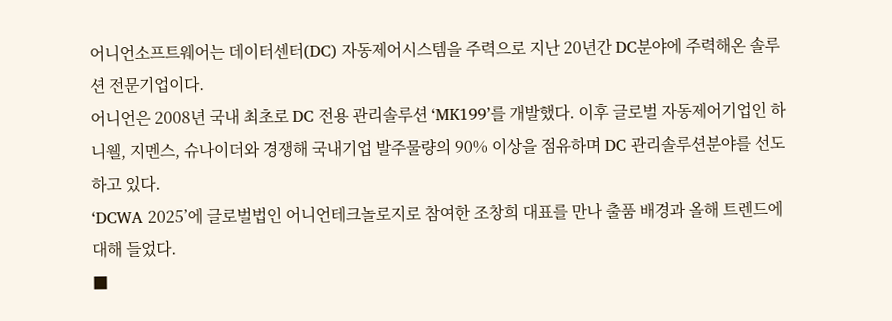어니언소프트웨어는 데이터센터(DC) 자동제어시스템을 주력으로 지난 20년간 DC분야에 주력해온 솔루션 전문기업이다.
어니언은 2008년 국내 최초로 DC 전용 관리솔루션 ‘MK199’를 개발했다. 이후 글로벌 자동제어기업인 하니웰, 지멘스, 슈나이더와 경쟁해 국내기업 발주물량의 90% 이상을 점유하며 DC 관리솔루션분야를 선도하고 있다.
‘DCWA 2025’에 글로벌법인 어니언테크놀로지로 참여한 조창희 대표를 만나 출품 배경과 올해 트렌드에 대해 들었다.
■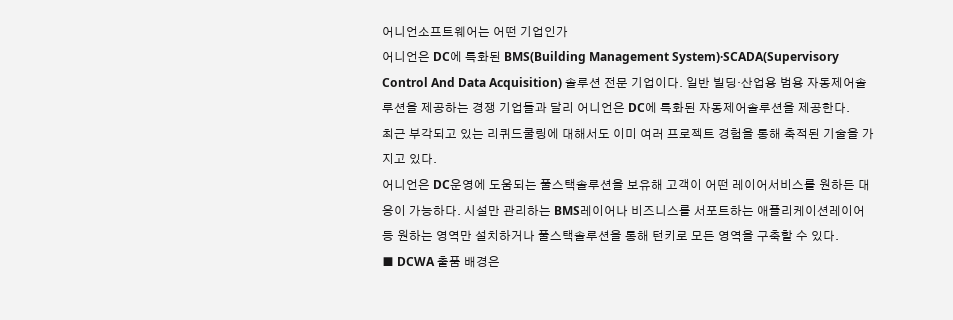어니언소프트웨어는 어떤 기업인가
어니언은 DC에 특화된 BMS(Building Management System)·SCADA(Supervisory Control And Data Acquisition) 솔루션 전문 기업이다. 일반 빌딩·산업용 범용 자동제어솔루션을 제공하는 경쟁 기업들과 달리 어니언은 DC에 특화된 자동제어솔루션을 제공한다.
최근 부각되고 있는 리퀴드쿨링에 대해서도 이미 여러 프로젝트 경험을 통해 축적된 기술을 가지고 있다.
어니언은 DC운영에 도움되는 풀스택솔루션을 보유해 고객이 어떤 레이어서비스를 원하든 대응이 가능하다. 시설만 관리하는 BMS레이어나 비즈니스를 서포트하는 애플리케이션레이어 등 원하는 영역만 설치하거나 풀스택솔루션을 통해 턴키로 모든 영역을 구축할 수 있다.
■ DCWA 출품 배경은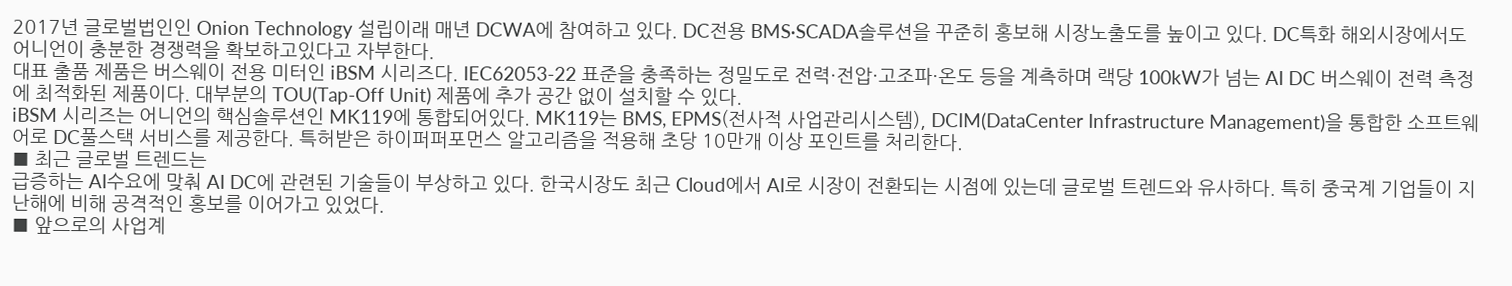2017년 글로벌법인인 Onion Technology 설립이래 매년 DCWA에 참여하고 있다. DC전용 BMS·SCADA솔루션을 꾸준히 홍보해 시장노출도를 높이고 있다. DC특화 해외시장에서도 어니언이 충분한 경쟁력을 확보하고있다고 자부한다.
대표 출품 제품은 버스웨이 전용 미터인 iBSM 시리즈다. IEC62053-22 표준을 충족하는 정밀도로 전력·전압·고조파·온도 등을 계측하며 랙당 100kW가 넘는 AI DC 버스웨이 전력 측정에 최적화된 제품이다. 대부분의 TOU(Tap-Off Unit) 제품에 추가 공간 없이 설치할 수 있다.
iBSM 시리즈는 어니언의 핵심솔루션인 MK119에 통합되어있다. MK119는 BMS, EPMS(전사적 사업관리시스템), DCIM(DataCenter Infrastructure Management)을 통합한 소프트웨어로 DC풀스택 서비스를 제공한다. 특허받은 하이퍼퍼포먼스 알고리즘을 적용해 초당 10만개 이상 포인트를 처리한다.
■ 최근 글로벌 트렌드는
급증하는 AI수요에 맞춰 AI DC에 관련된 기술들이 부상하고 있다. 한국시장도 최근 Cloud에서 AI로 시장이 전환되는 시점에 있는데 글로벌 트렌드와 유사하다. 특히 중국계 기업들이 지난해에 비해 공격적인 홍보를 이어가고 있었다.
■ 앞으로의 사업계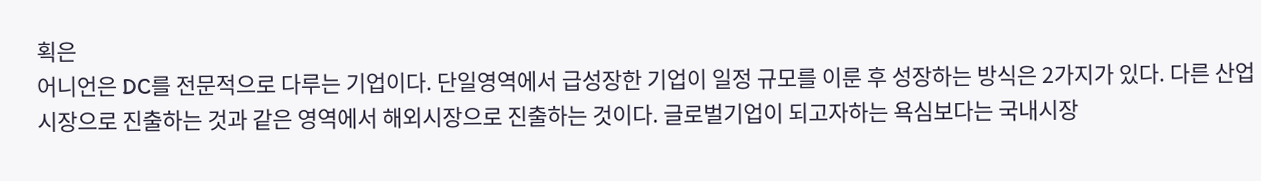획은
어니언은 DC를 전문적으로 다루는 기업이다. 단일영역에서 급성장한 기업이 일정 규모를 이룬 후 성장하는 방식은 2가지가 있다. 다른 산업시장으로 진출하는 것과 같은 영역에서 해외시장으로 진출하는 것이다. 글로벌기업이 되고자하는 욕심보다는 국내시장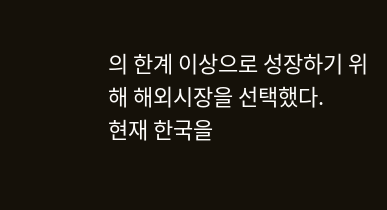의 한계 이상으로 성장하기 위해 해외시장을 선택했다.
현재 한국을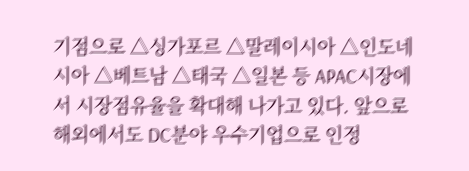기점으로 △싱가포르 △말레이시아 △인도네시아 △베트남 △태국 △일본 등 APAC시장에서 시장점유율을 확대해 나가고 있다. 앞으로 해외에서도 DC분야 우수기업으로 인정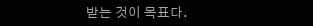받는 것이 목표다.